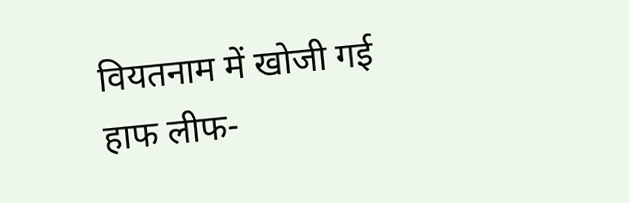वियतनाम में खोजी गई हाफ लीफ-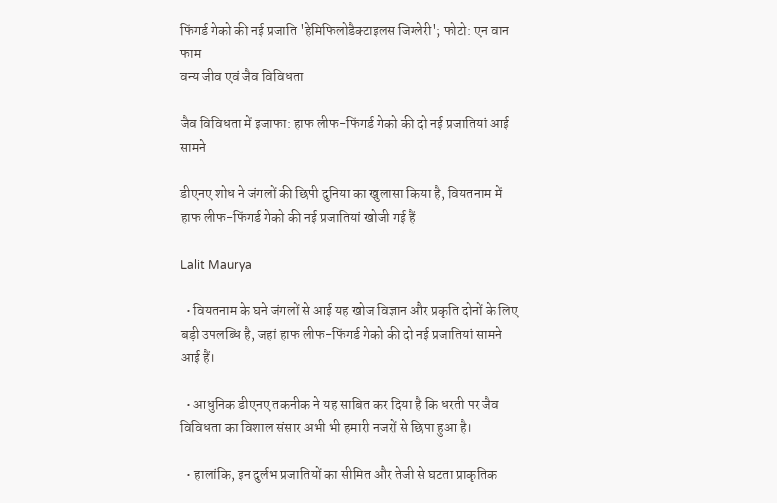फिंगर्ड गेको की नई प्रजाति 'हेमिफिलोडैक्टाइलस जिग्लेरी'; फोटो: एन वान फाम
वन्य जीव एवं जैव विविधता

जैव विविधता में इजाफा: हाफ लीफ-फिंगर्ड गेको की दो नई प्रजातियां आई सामने

डीएनए शोध ने जंगलों की छिपी दुनिया का खुलासा किया है, वियतनाम में हाफ लीफ-फिंगर्ड गेको की नई प्रजातियां खोजी गई हैं

Lalit Maurya

  • वियतनाम के घने जंगलों से आई यह खोज विज्ञान और प्रकृति दोनों के लिए बड़ी उपलब्धि है, जहां हाफ लीफ-फिंगर्ड गेको की दो नई प्रजातियां सामने आई हैं।

  • आधुनिक डीएनए तकनीक ने यह साबित कर दिया है कि धरती पर जैव विविधता का विशाल संसार अभी भी हमारी नजरों से छिपा हुआ है।

  • हालांकि, इन दुर्लभ प्रजातियों का सीमित और तेजी से घटता प्राकृतिक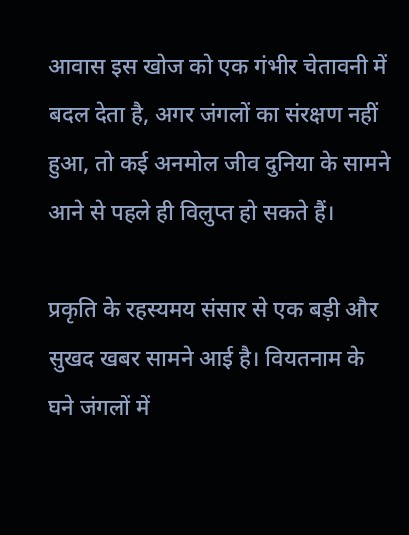आवास इस खोज को एक गंभीर चेतावनी में बदल देता है, अगर जंगलों का संरक्षण नहीं हुआ, तो कई अनमोल जीव दुनिया के सामने आने से पहले ही विलुप्त हो सकते हैं।

प्रकृति के रहस्यमय संसार से एक बड़ी और सुखद खबर सामने आई है। वियतनाम के घने जंगलों में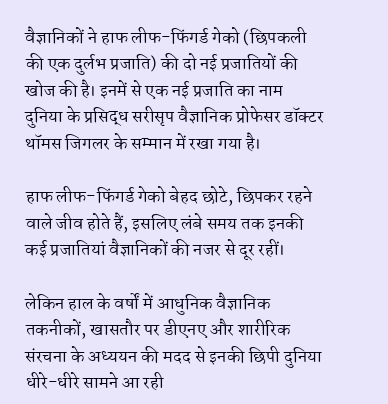वैज्ञानिकों ने हाफ लीफ-फिंगर्ड गेको (छिपकली की एक दुर्लभ प्रजाति) की दो नई प्रजातियों की खोज की है। इनमें से एक नई प्रजाति का नाम दुनिया के प्रसिद्ध सरीसृप वैज्ञानिक प्रोफेसर डॉक्टर थॉमस जिगलर के सम्मान में रखा गया है।

हाफ लीफ-फिंगर्ड गेको बेहद छोटे, छिपकर रहने वाले जीव होते हैं, इसलिए लंबे समय तक इनकी कई प्रजातियां वैज्ञानिकों की नजर से दूर रहीं।

लेकिन हाल के वर्षों में आधुनिक वैज्ञानिक तकनीकों, खासतौर पर डीएनए और शारीरिक संरचना के अध्ययन की मदद से इनकी छिपी दुनिया धीरे-धीरे सामने आ रही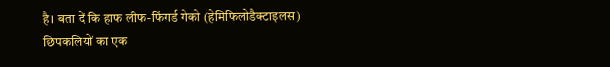है। बता दें कि हाफ लीफ-फिंगर्ड गेको (हेमिफिलोडैक्टाइलस) छिपकलियों का एक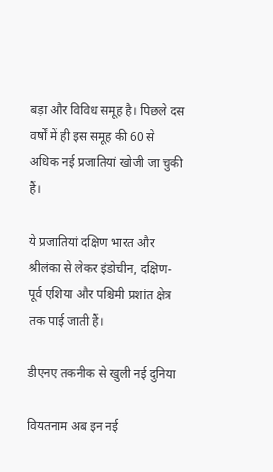बड़ा और विविध समूह है। पिछले दस वर्षों में ही इस समूह की 60 से अधिक नई प्रजातियां खोजी जा चुकी हैं।

ये प्रजातियां दक्षिण भारत और श्रीलंका से लेकर इंडोचीन, दक्षिण-पूर्व एशिया और पश्चिमी प्रशांत क्षेत्र तक पाई जाती हैं।

डीएनए तकनीक से खुली नई दुनिया

वियतनाम अब इन नई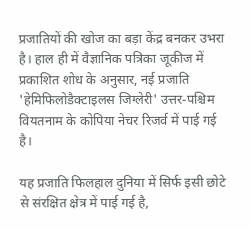प्रजातियों की खोज का बड़ा केंद्र बनकर उभरा है। हाल ही में वैज्ञानिक पत्रिका जूकीज में प्रकाशित शोध के अनुसार, नई प्रजाति 'हेमिफिलोडैक्टाइलस जिग्लेरी' उत्तर-पश्चिम वियतनाम के कोपिया नेचर रिजर्व में पाई गई है।

यह प्रजाति फिलहाल दुनिया में सिर्फ इसी छोटे से संरक्षित क्षेत्र में पाई गई है,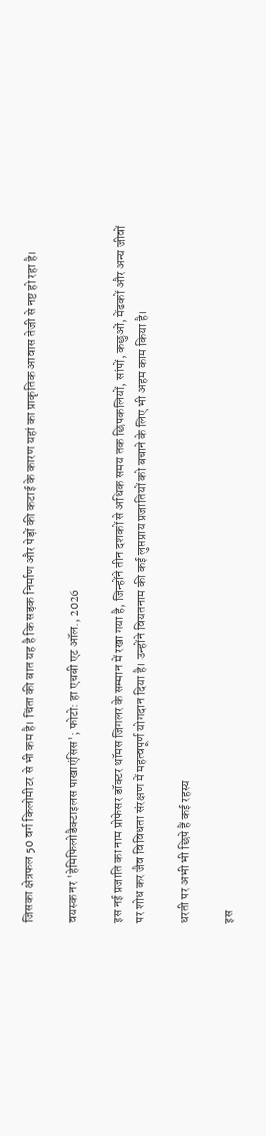जिसका क्षेत्रफल 50 वर्ग किलोमीटर से भी कम है। चिंता की बात यह है कि सड़क निर्माण और पेड़ों की कटाई के कारण यहां का प्राकृतिक आवास तेजी से नष्ट हो रहा है।

वयस्क नर 'हेमिफिलोडैक्टाइलस पाखाएंसिस'; फोटो: हा एचबी एट ऑल., 2026

इस नई प्रजाति का नाम प्रोफेसर डॉक्टर थॉमस जिगलर के सम्मान में रखा गया है, जिन्होंने तीन दशकों से अधिक समय तक छिपकलियों, सांपों, कछुओं, मेंढकों और अन्य जीवों पर शोध कर जैव विविधता संरक्षण में महत्वपूर्ण योगदान दिया है। उन्होंने वियतनाम की कई लुप्तप्राय प्रजातियों को बचाने के लिए भी अहम काम किया है।

धरती पर अभी भी छिपे हैं कई रहस्य

इस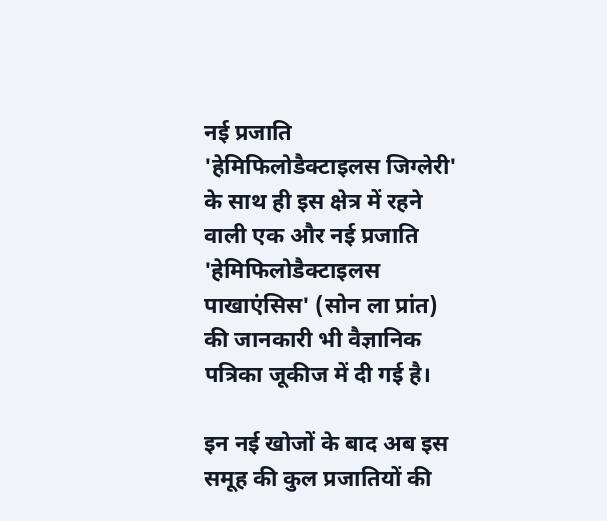नई प्रजाति 'हेमिफिलोडैक्टाइलस जिग्लेरी' के साथ ही इस क्षेत्र में रहने वाली एक और नई प्रजाति 'हेमिफिलोडैक्टाइलस पाखाएंसिस' (सोन ला प्रांत) की जानकारी भी वैज्ञानिक पत्रिका जूकीज में दी गई है।

इन नई खोजों के बाद अब इस समूह की कुल प्रजातियों की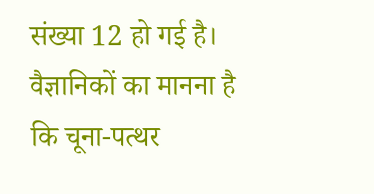संख्या 12 हो गई है। वैज्ञानिकों का मानना है कि चूना-पत्थर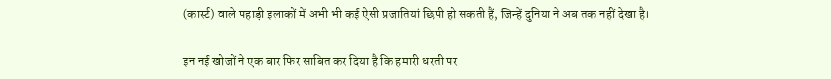(कार्स्ट) वाले पहाड़ी इलाकों में अभी भी कई ऐसी प्रजातियां छिपी हो सकती हैं, जिन्हें दुनिया ने अब तक नहीं देखा है।

इन नई खोजों ने एक बार फिर साबित कर दिया है कि हमारी धरती पर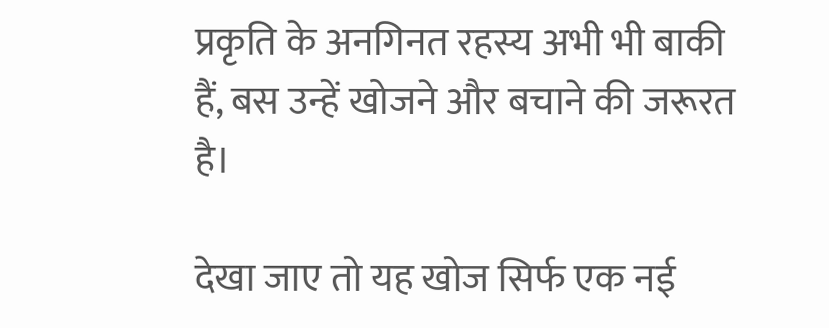प्रकृति के अनगिनत रहस्य अभी भी बाकी हैं, बस उन्हें खोजने और बचाने की जरूरत है।

देखा जाए तो यह खोज सिर्फ एक नई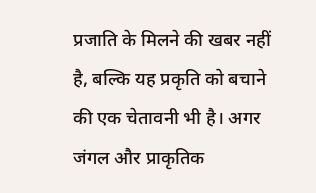प्रजाति के मिलने की खबर नहीं है, बल्कि यह प्रकृति को बचाने की एक चेतावनी भी है। अगर जंगल और प्राकृतिक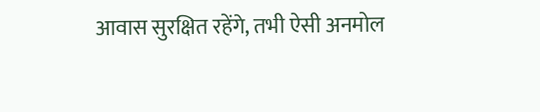आवास सुरक्षित रहेंगे, तभी ऐसी अनमोल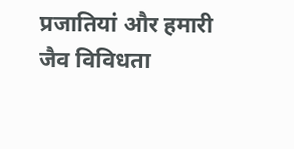प्रजातियां और हमारी जैव विविधता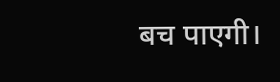बच पाएगी।